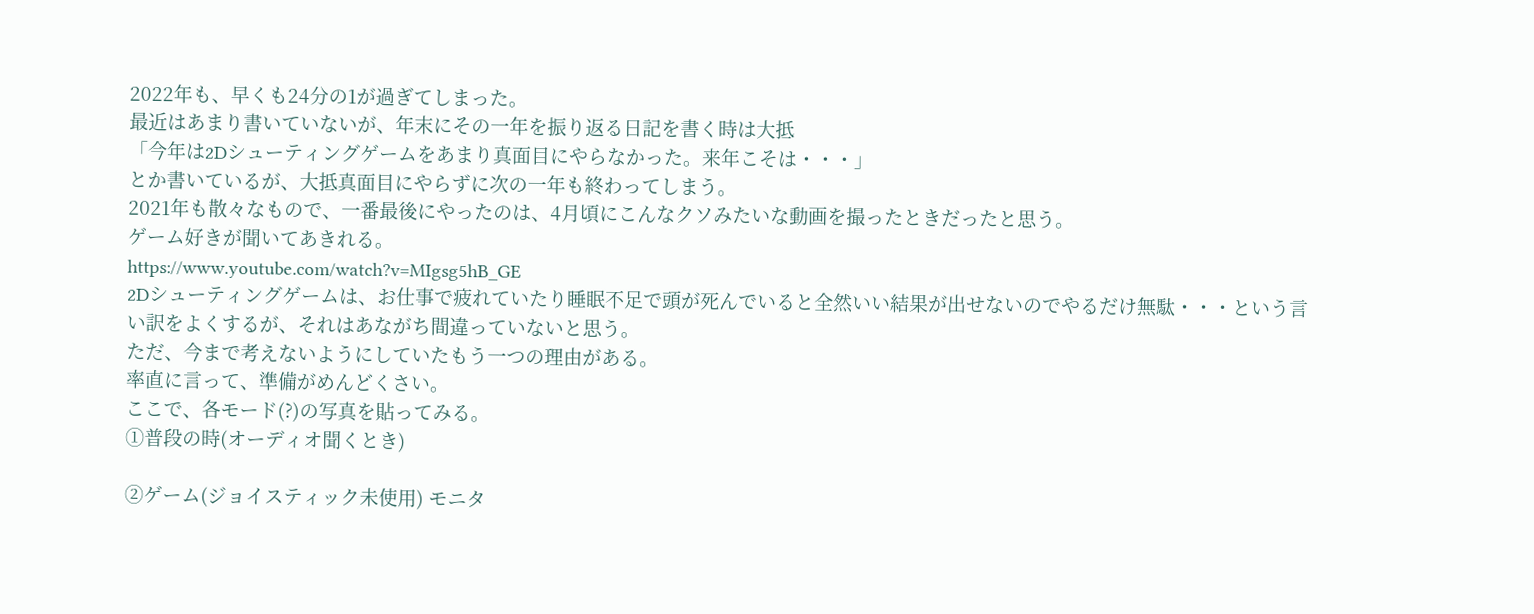2022年も、早くも24分の1が過ぎてしまった。
最近はあまり書いていないが、年末にその一年を振り返る日記を書く時は大抵
「今年は2Dシューティングゲームをあまり真面目にやらなかった。来年こそは・・・」
とか書いているが、大抵真面目にやらずに次の一年も終わってしまう。
2021年も散々なもので、一番最後にやったのは、4月頃にこんなクソみたいな動画を撮ったときだったと思う。
ゲーム好きが聞いてあきれる。
https://www.youtube.com/watch?v=MIgsg5hB_GE
2Dシューティングゲームは、お仕事で疲れていたり睡眠不足で頭が死んでいると全然いい結果が出せないのでやるだけ無駄・・・という言い訳をよくするが、それはあながち間違っていないと思う。
ただ、今まで考えないようにしていたもう一つの理由がある。
率直に言って、準備がめんどくさい。
ここで、各モード(?)の写真を貼ってみる。
①普段の時(オーディオ聞くとき)

②ゲーム(ジョイスティック未使用) モニタ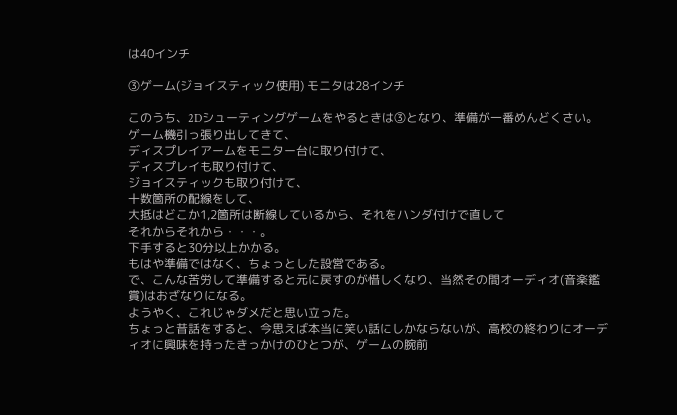は40インチ

③ゲーム(ジョイスティック使用) モニタは28インチ

このうち、2Dシューティングゲームをやるときは③となり、準備が一番めんどくさい。
ゲーム機引っ張り出してきて、
ディスプレイアームをモニター台に取り付けて、
ディスプレイも取り付けて、
ジョイスティックも取り付けて、
十数箇所の配線をして、
大抵はどこか1,2箇所は断線しているから、それをハンダ付けで直して
それからそれから・・・。
下手すると30分以上かかる。
もはや準備ではなく、ちょっとした設営である。
で、こんな苦労して準備すると元に戻すのが惜しくなり、当然その間オーディオ(音楽鑑賞)はおざなりになる。
ようやく、これじゃダメだと思い立った。
ちょっと昔話をすると、今思えば本当に笑い話にしかならないが、高校の終わりにオーディオに興味を持ったきっかけのひとつが、ゲームの腕前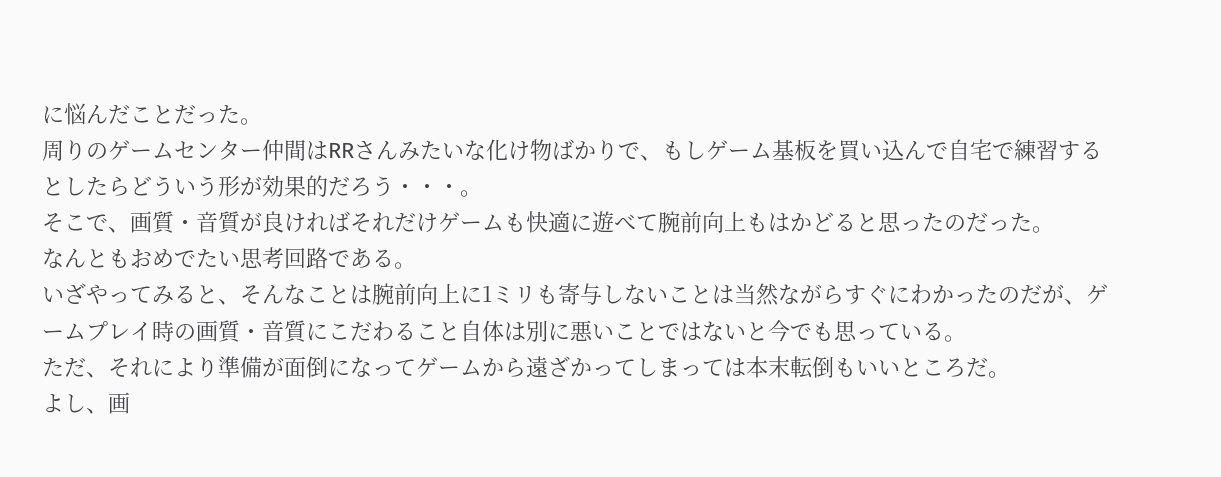に悩んだことだった。
周りのゲームセンター仲間はRRさんみたいな化け物ばかりで、もしゲーム基板を買い込んで自宅で練習するとしたらどういう形が効果的だろう・・・。
そこで、画質・音質が良ければそれだけゲームも快適に遊べて腕前向上もはかどると思ったのだった。
なんともおめでたい思考回路である。
いざやってみると、そんなことは腕前向上に1ミリも寄与しないことは当然ながらすぐにわかったのだが、ゲームプレイ時の画質・音質にこだわること自体は別に悪いことではないと今でも思っている。
ただ、それにより準備が面倒になってゲームから遠ざかってしまっては本末転倒もいいところだ。
よし、画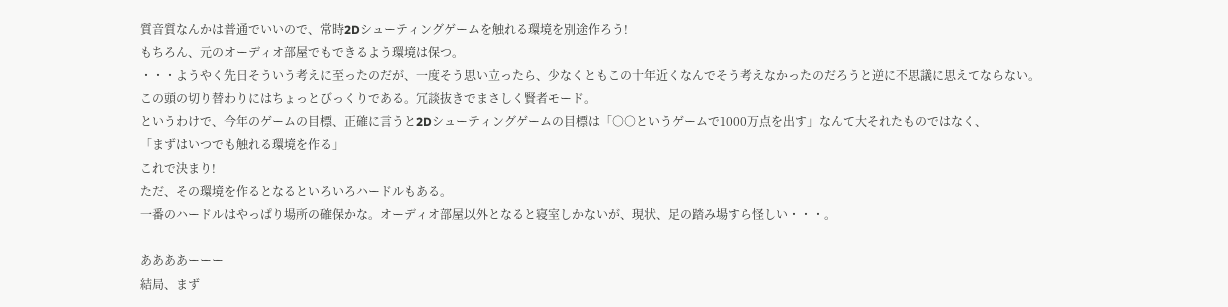質音質なんかは普通でいいので、常時2Dシューティングゲームを触れる環境を別途作ろう!
もちろん、元のオーディオ部屋でもできるよう環境は保つ。
・・・ようやく先日そういう考えに至ったのだが、一度そう思い立ったら、少なくともこの十年近くなんでそう考えなかったのだろうと逆に不思議に思えてならない。
この頭の切り替わりにはちょっとびっくりである。冗談抜きでまさしく賢者モード。
というわけで、今年のゲームの目標、正確に言うと2Dシューティングゲームの目標は「○○というゲームで1000万点を出す」なんて大それたものではなく、
「まずはいつでも触れる環境を作る」
これで決まり!
ただ、その環境を作るとなるといろいろハードルもある。
一番のハードルはやっぱり場所の確保かな。オーディオ部屋以外となると寝室しかないが、現状、足の踏み場すら怪しい・・・。

ああああーーー
結局、まず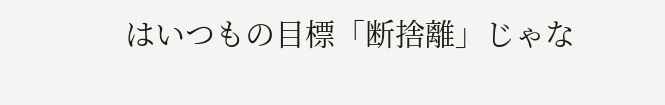はいつもの目標「断捨離」じゃな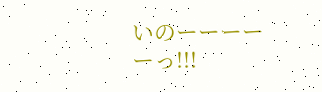いのーーーーーっ!!!